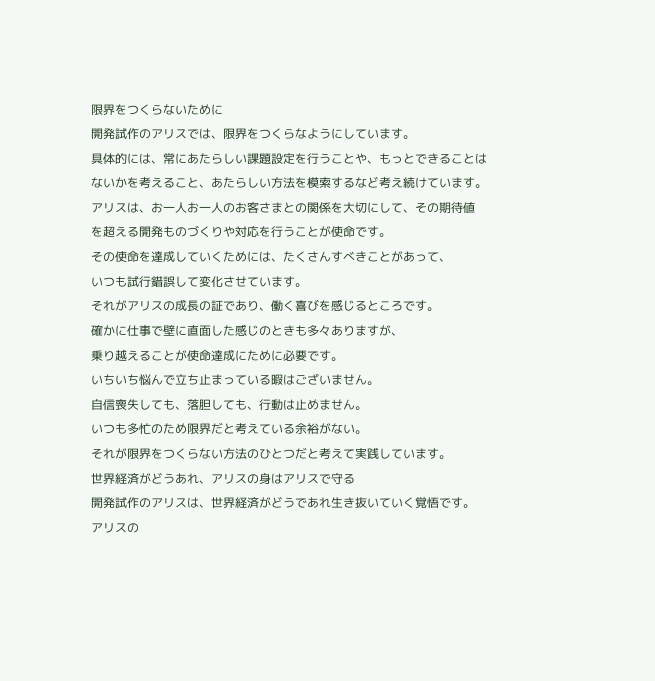限界をつくらないために
開発試作のアリスでは、限界をつくらなようにしています。
具体的には、常にあたらしい課題設定を行うことや、もっとできることは
ないかを考えること、あたらしい方法を模索するなど考え続けています。
アリスは、お一人お一人のお客さまとの関係を大切にして、その期待値
を超える開発ものづくりや対応を行うことが使命です。
その使命を達成していくためには、たくさんすべきことがあって、
いつも試行錯誤して変化させています。
それがアリスの成長の証であり、働く喜びを感じるところです。
確かに仕事で壁に直面した感じのときも多々ありますが、
乗り越えることが使命達成にために必要です。
いちいち悩んで立ち止まっている暇はございません。
自信喪失しても、落胆しても、行動は止めません。
いつも多忙のため限界だと考えている余裕がない。
それが限界をつくらない方法のひとつだと考えて実践しています。
世界経済がどうあれ、アリスの身はアリスで守る
開発試作のアリスは、世界経済がどうであれ生き抜いていく覚悟です。
アリスの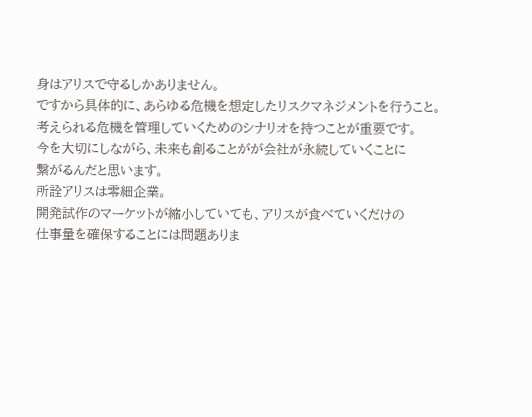身はアリスで守るしかありません。
ですから具体的に、あらゆる危機を想定したリスクマネジメントを行うこと。
考えられる危機を管理していくためのシナリオを持つことが重要です。
今を大切にしながら、未来も創ることがが会社が永続していくことに
繋がるんだと思います。
所詮アリスは零細企業。
開発試作のマーケットが縮小していても、アリスが食べていくだけの
仕事量を確保することには問題ありま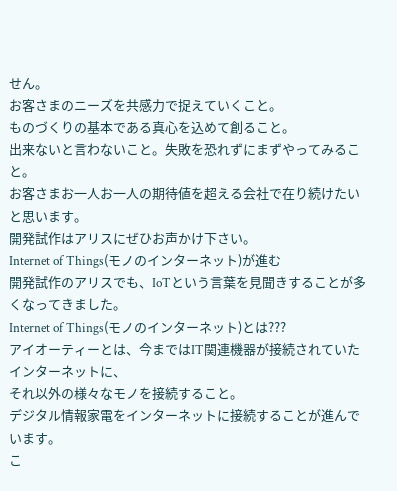せん。
お客さまのニーズを共感力で捉えていくこと。
ものづくりの基本である真心を込めて創ること。
出来ないと言わないこと。失敗を恐れずにまずやってみること。
お客さまお一人お一人の期待値を超える会社で在り続けたいと思います。
開発試作はアリスにぜひお声かけ下さい。
Internet of Things(モノのインターネット)が進む
開発試作のアリスでも、IoTという言葉を見聞きすることが多くなってきました。
Internet of Things(モノのインターネット)とは???
アイオーティーとは、今まではIT関連機器が接続されていたインターネットに、
それ以外の様々なモノを接続すること。
デジタル情報家電をインターネットに接続することが進んでいます。
こ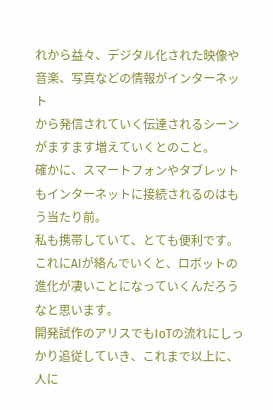れから益々、デジタル化された映像や音楽、写真などの情報がインターネット
から発信されていく伝達されるシーンがますます増えていくとのこと。
確かに、スマートフォンやタブレットもインターネットに接続されるのはもう当たり前。
私も携帯していて、とても便利です。
これにAIが絡んでいくと、ロボットの進化が凄いことになっていくんだろうなと思います。
開発試作のアリスでもIoTの流れにしっかり追従していき、これまで以上に、人に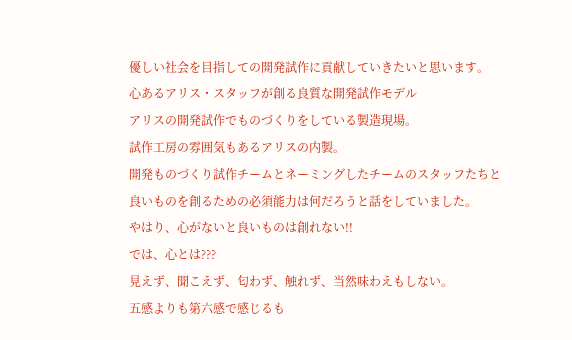優しい社会を目指しての開発試作に貢献していきたいと思います。
心あるアリス・スタッフが創る良質な開発試作モデル
アリスの開発試作でものづくりをしている製造現場。
試作工房の雰囲気もあるアリスの内製。
開発ものづくり試作チームとネーミングしたチームのスタッフたちと
良いものを創るための必須能力は何だろうと話をしていました。
やはり、心がないと良いものは創れない!!
では、心とは???
見えず、聞こえず、匂わず、触れず、当然味わえもしない。
五感よりも第六感で感じるも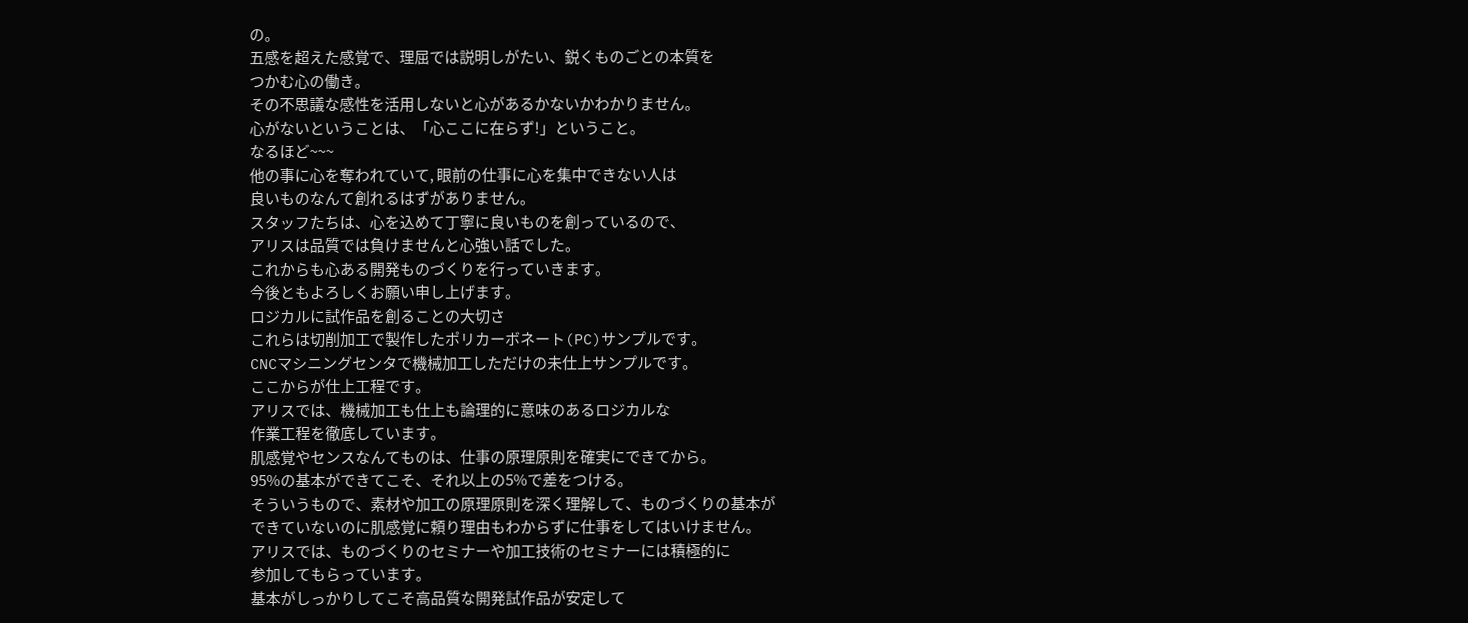の。
五感を超えた感覚で、理屈では説明しがたい、鋭くものごとの本質を
つかむ心の働き。
その不思議な感性を活用しないと心があるかないかわかりません。
心がないということは、「心ここに在らず!」ということ。
なるほど~~~
他の事に心を奪われていて, 眼前の仕事に心を集中できない人は
良いものなんて創れるはずがありません。
スタッフたちは、心を込めて丁寧に良いものを創っているので、
アリスは品質では負けませんと心強い話でした。
これからも心ある開発ものづくりを行っていきます。
今後ともよろしくお願い申し上げます。
ロジカルに試作品を創ることの大切さ
これらは切削加工で製作したポリカーボネート(PC)サンプルです。
CNCマシニングセンタで機械加工しただけの未仕上サンプルです。
ここからが仕上工程です。
アリスでは、機械加工も仕上も論理的に意味のあるロジカルな
作業工程を徹底しています。
肌感覚やセンスなんてものは、仕事の原理原則を確実にできてから。
95%の基本ができてこそ、それ以上の5%で差をつける。
そういうもので、素材や加工の原理原則を深く理解して、ものづくりの基本が
できていないのに肌感覚に頼り理由もわからずに仕事をしてはいけません。
アリスでは、ものづくりのセミナーや加工技術のセミナーには積極的に
参加してもらっています。
基本がしっかりしてこそ高品質な開発試作品が安定して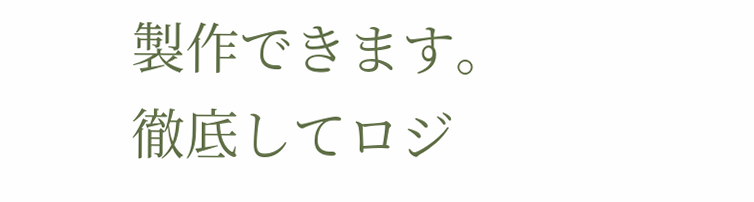製作できます。
徹底してロジ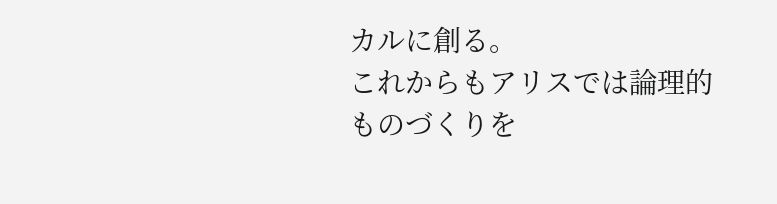カルに創る。
これからもアリスでは論理的ものづくりを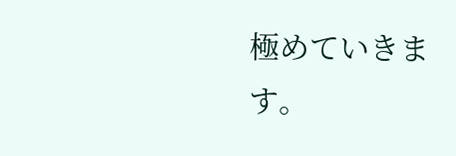極めていきます。